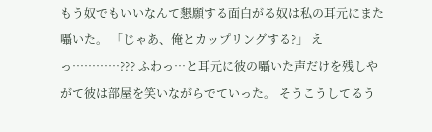もう奴でもいいなんて懇願する面白がる奴は私の耳元にまた囁いた。 「じゃあ、俺とカップリングする?」 えっ…………??? ふわっ…と耳元に彼の囁いた声だけを残しやがて彼は部屋を笑いながらでていった。 そうこうしてるう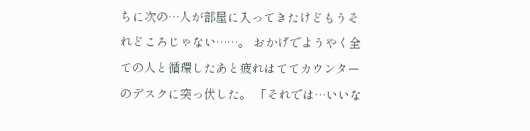ちに次の…人が部屋に入ってきたけどもうそれどころじゃない……。 おかげでようやく全ての人と循環したあと疲れはててカウンターのデスクに突っ伏した。 「それでは…いいな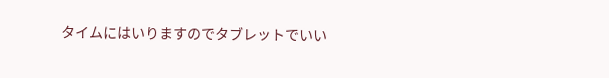タイムにはいりますのでタブレットでいい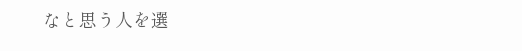なと思う人を選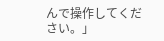んで操作してください。」